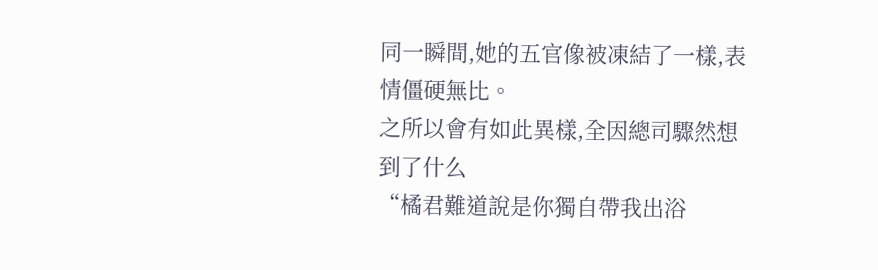同一瞬間,她的五官像被凍結了一樣,表情僵硬無比。
之所以會有如此異樣,全因總司驟然想到了什么
“橘君難道說是你獨自帶我出浴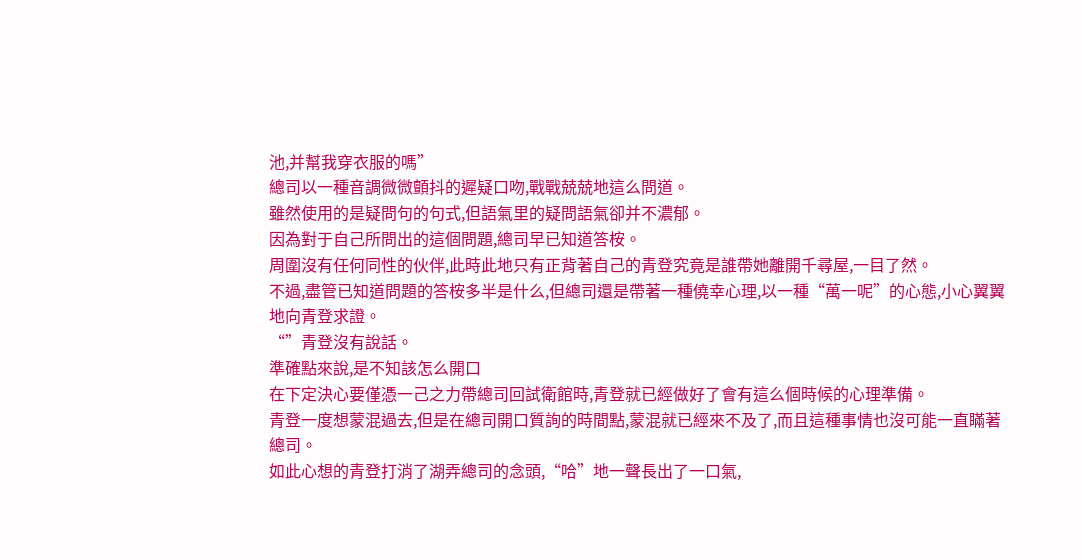池,并幫我穿衣服的嗎”
總司以一種音調微微顫抖的遲疑口吻,戰戰兢兢地這么問道。
雖然使用的是疑問句的句式,但語氣里的疑問語氣卻并不濃郁。
因為對于自己所問出的這個問題,總司早已知道答桉。
周圍沒有任何同性的伙伴,此時此地只有正背著自己的青登究竟是誰帶她離開千尋屋,一目了然。
不過,盡管已知道問題的答桉多半是什么,但總司還是帶著一種僥幸心理,以一種“萬一呢”的心態,小心翼翼地向青登求證。
“”青登沒有說話。
準確點來說,是不知該怎么開口
在下定決心要僅憑一己之力帶總司回試衛館時,青登就已經做好了會有這么個時候的心理準備。
青登一度想蒙混過去,但是在總司開口質詢的時間點,蒙混就已經來不及了,而且這種事情也沒可能一直瞞著總司。
如此心想的青登打消了湖弄總司的念頭,“哈”地一聲長出了一口氣,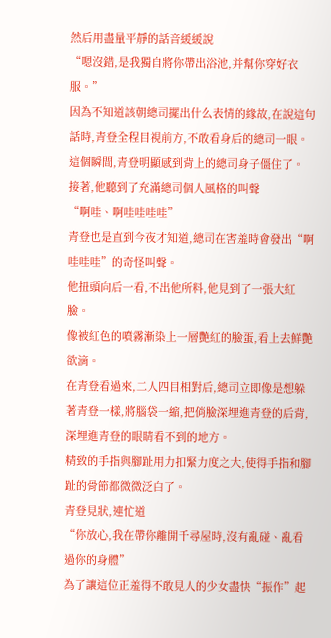然后用盡量平靜的話音緩緩說
“嗯沒錯,是我獨自將你帶出浴池,并幫你穿好衣服。”
因為不知道該朝總司擺出什么表情的緣故,在說這句話時,青登全程目視前方,不敢看身后的總司一眼。
這個瞬間,青登明顯感到背上的總司身子僵住了。
接著,他聽到了充滿總司個人風格的叫聲
“啊哇、啊哇哇哇哇”
青登也是直到今夜才知道,總司在害羞時會發出“啊哇哇哇”的奇怪叫聲。
他扭頭向后一看,不出他所料,他見到了一張大紅臉。
像被紅色的噴霧漸染上一層艷紅的臉蛋,看上去鮮艷欲滴。
在青登看過來,二人四目相對后,總司立即像是想躲著青登一樣,將腦袋一縮,把俏臉深埋進青登的后背,深埋進青登的眼睛看不到的地方。
精致的手指與腳趾用力扣緊力度之大,使得手指和腳趾的骨節都微微泛白了。
青登見狀,連忙道
“你放心,我在帶你離開千尋屋時,沒有亂碰、亂看過你的身體”
為了讓這位正羞得不敢見人的少女盡快“振作”起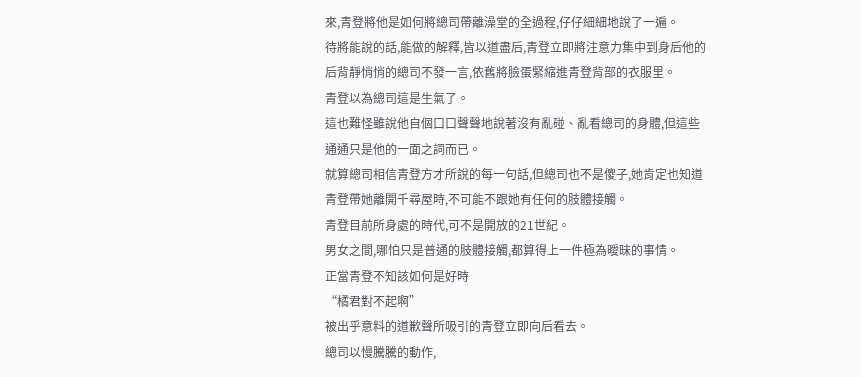來,青登將他是如何將總司帶離澡堂的全過程,仔仔細細地說了一遍。
待將能說的話,能做的解釋,皆以道盡后,青登立即將注意力集中到身后他的后背靜悄悄的總司不發一言,依舊將臉蛋緊縮進青登背部的衣服里。
青登以為總司這是生氣了。
這也難怪雖說他自個口口聲聲地說著沒有亂碰、亂看總司的身體,但這些通通只是他的一面之詞而已。
就算總司相信青登方才所說的每一句話,但總司也不是傻子,她肯定也知道青登帶她離開千尋屋時,不可能不跟她有任何的肢體接觸。
青登目前所身處的時代,可不是開放的21世紀。
男女之間,哪怕只是普通的肢體接觸,都算得上一件極為曖昧的事情。
正當青登不知該如何是好時
“橘君對不起啊”
被出乎意料的道歉聲所吸引的青登立即向后看去。
總司以慢騰騰的動作,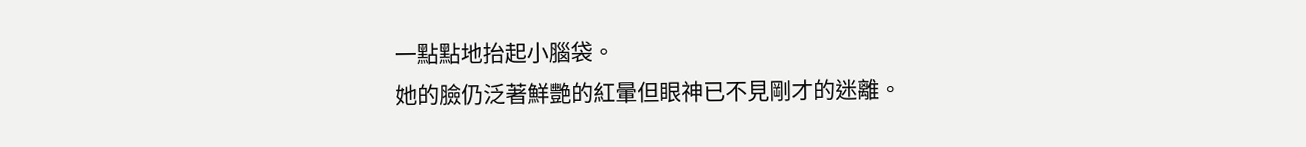一點點地抬起小腦袋。
她的臉仍泛著鮮艷的紅暈但眼神已不見剛才的迷離。